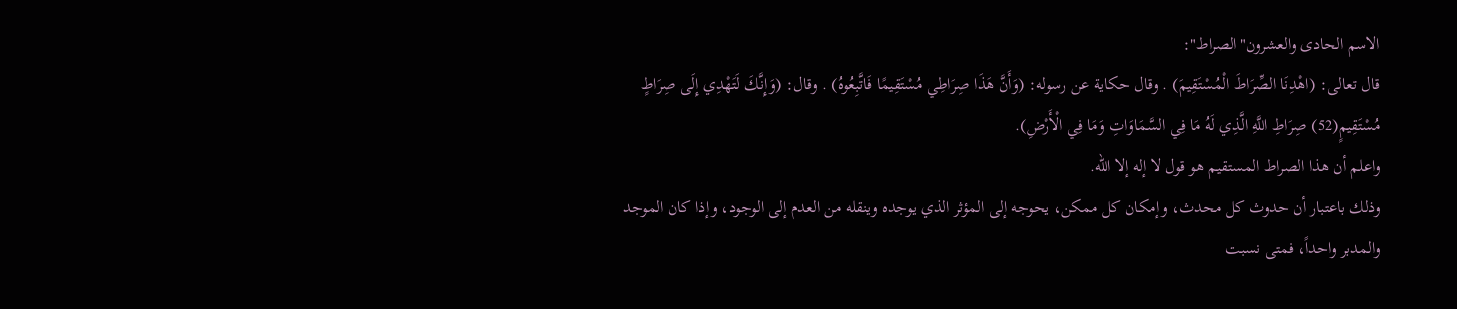الاسم الحادى والعشرون"الصراط":
قال تعالى: (اهْدِنَا الصِّرَاطَ الْمُسْتَقِيمَ) . وقال حكاية عن رسوله: (وَأَنَّ هَذَا صِرَاطِي مُسْتَقِيمًا فَاتَّبِعُوهُ) . وقال: (وَإِنَّكَ لَتَهْدِي إِلَى صِرَاطٍ مُسْتَقِيمٍ(52) صِرَاطِ اللَّهِ الَّذِي لَهُ مَا فِي السَّمَاوَاتِ وَمَا فِي الْأَرْضِ).
واعلم أن هذا الصراط المستقيم هو قول لا إله إلا الله.
وذلك باعتبار أن حدوث كل محدث، وإمكان كل ممكن، يحوجه إلى المؤثر الذي يوجده وينقله من العدم إلى الوجود، وإذا كان الموجد والمدبر واحداً، فمتى نسبت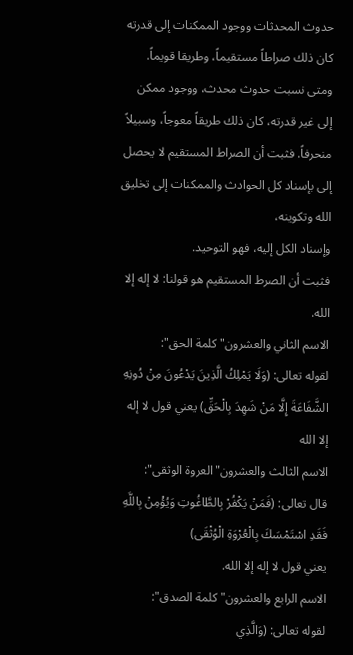حدوث المحدثات ووجود الممكنات إلى قدرته كان ذلك صراطاً مستقيماً، وطريقا قويماً.
ومتى نسبت حدوث محدث، ووجود ممكن إلى غير قدرته، كان ذلك طريقاً معوجاً، وسبيلاً منحرفاً. فثبت أن الصراط المستقيم لا يحصل إلى بإسناد كل الحوادث والممكنات إلى تخليق الله وتكوينه،
وإسناد الكل إليه، فهو التوحيد.
فثبت أن الصرط المستقيم هو قولنا: لا إله إلا الله.
الاسم الثاني والعشرون"كلمة الحق":
لقوله تعالى: (وَلَا يَمْلِكُ الَّذِينَ يَدْعُونَ مِنْ دُونِهِ الشَّفَاعَةَ إِلَّا مَنْ شَهِدَ بِالْحَقِّ) يعني قول لا إله إلا الله
الاسم الثالث والعشرون"العروة الوثقى":
قال تعالى: (فَمَنْ يَكْفُرْ بِالطَّاغُوتِ وَيُؤْمِنْ بِاللَّهِ فَقَدِ اسْتَمْسَكَ بِالْعُرْوَةِ الْوُثْقَى)
يعني قول لا إله إلا الله.
الاسم الرابع والعشرون"كلمة الصدق":
لقوله تعالى: (وَالَّذِي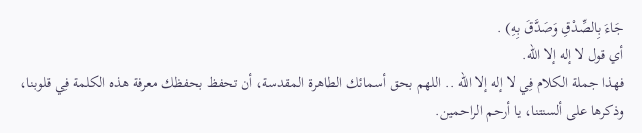جَاءَ بِالصِّدْقِ وَصَدَّقَ بِهِ) .
أي قول لا إله إلا الله.
فهذا جملة الكلام فِي لا إله إلا الله .. اللهم بحق أسمائك الطاهرة المقدسة، أن تحفظ بحفظك معرفة هذه الكلمة فِي قلوبنا، وذكرها على ألسنتنا، يا أرحم الراحمين.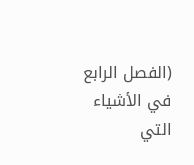(الفصل الرابع في الأشياء التي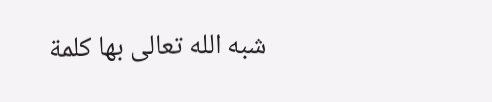شبه الله تعالى بها كلمة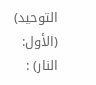التوحيد)
(الأول: النار) :